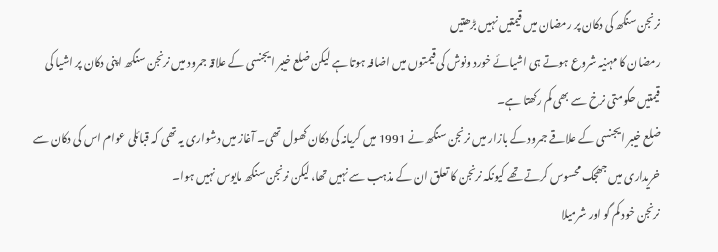نرنجن سنگھ کی دکان پر رمضان میں قیمتیں نہیں بڑھتیں
رمضان کا مہنیہ شروع ہوتے ہی اشیائے خورد ونوش کی قیمتوں میں اضافہ ہوتا ہے لیکن ضلع خیبر ایجنسی کے علاقہ جمرود میں نرنجن سنگھ اپنی دکان پر اشیا کی قیمتیں حکومتی نرخ سے بھی کم رکھتا ہے۔
ضلع خیبر ایجنسی کے علاقے جمرود کے بازار میں نرنجن سنگھ نے 1991 میں کریانہ کی دکان کھول تھی۔ آغاز میں دشواری یہ تھی کہ قبائلی عوام اس کی دکان سے خریداری میں جھجک محسوس کرتے تھے کیونکہ نرنجن کا تعلق ان کے مذہب سے نہیں تھا، لیکن نرنجن سنگھ مایوس نہیں ہوا۔
نرنجن خود کم گو اور شرمیلا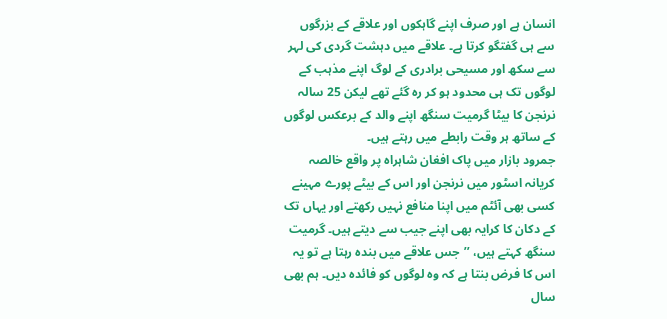انسان ہے اور صرف اپنے گاہکوں اور علاقے کے بزرگوں سے ہی گفتگو کرتا ہے۔ علاقے میں دہشت گردی کی لہر سے سکھ اور مسیحی برادری کے لوگ اپنے مذہب کے لوگوں تک ہی محدود ہو کر رہ گئے تھے لیکن 25 سالہ نرنجن کا بیٹا گرمیت سنگھ اپنے والد کے برعکس لوگوں کے ساتھ ہر وقت رابطے میں رہتے ہیں۔
جمرود بازار میں پاک افغان شاہراہ پر واقع خالصہ کریانہ اسٹور میں نرنجن اور اس کے بیٹے پورے مہینے کسی بھی آئٹم میں اپنا منافع نہیں رکھتے اور یہاں تک کے دکان کا کرایہ بھی اپنے جیب سے دیتے ہیں۔ گرمیت سنگھ کہتے ہیں، ’’جس علاقے میں بندہ رہتا ہے تو یہ اس کا فرض بنتا ہے کہ وہ لوگوں کو فائدہ دیں۔ ہم بھی سال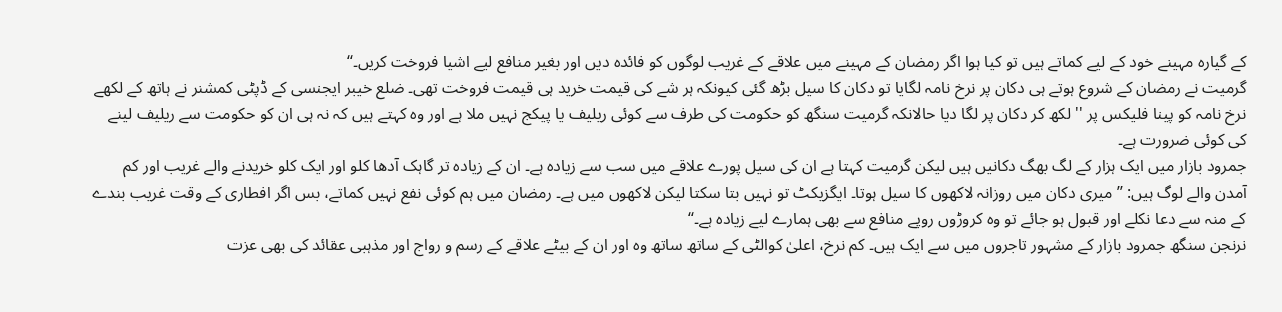کے گیارہ مہینے خود کے لیے کماتے ہیں تو کیا ہوا اگر رمضان کے مہینے میں علاقے کے غریب لوگوں کو فائدہ دیں اور بغیر منافع لیے اشیا فروخت کریں۔‘‘
گرمیت نے رمضان کے شروع ہوتے ہی دکان پر نرخ نامہ لگایا تو دکان کا سیل بڑھ گئی کیونکہ ہر شے کی قیمت خرید ہی قیمت فروخت تھی۔ ضلع خیبر ایجنسی کے ڈپٹی کمشنر نے ہاتھ کے لکھے نرخ نامہ کو پینا فلیکس پر '' لکھ کر دکان پر لگا دیا حالانکہ گرمیت سنگھ کو حکومت کی طرف سے کوئی ریلیف یا پیکج نہیں ملا ہے اور وہ کہتے ہیں کہ نہ ہی ان کو حکومت سے ریلیف لینے کی کوئی ضرورت ہے۔
جمرود بازار میں ایک ہزار کے لگ بھگ دکانیں ہیں لیکن گرمیت کہتا ہے ان کی سیل پورے علاقے میں سب سے زیادہ ہے۔ ان کے زیادہ تر گاہک آدھا کلو اور ایک کلو خریدنے والے غریب اور کم آمدن والے لوگ ہیں: ’’میری دکان میں روزانہ لاکھوں کا سیل ہوتا۔ ایگزیکٹ تو نہیں بتا سکتا لیکن لاکھوں میں ہے۔ رمضان میں ہم کوئی نفع نہیں کماتے، بس اگر افطاری کے وقت غریب بندے کے منہ سے دعا نکلے اور قبول ہو جائے تو وہ کروڑوں روپے منافع سے بھی ہمارے لیے زیادہ ہے۔‘‘
نرنجن سنگھ جمرود بازار کے مشہور تاجروں میں سے ایک ہیں۔ کم نرخ، اعلیٰ کوالٹی کے ساتھ ساتھ وہ اور ان کے بیٹے علاقے کے رسم و رواج اور مذہبی عقائد کی بھی عزت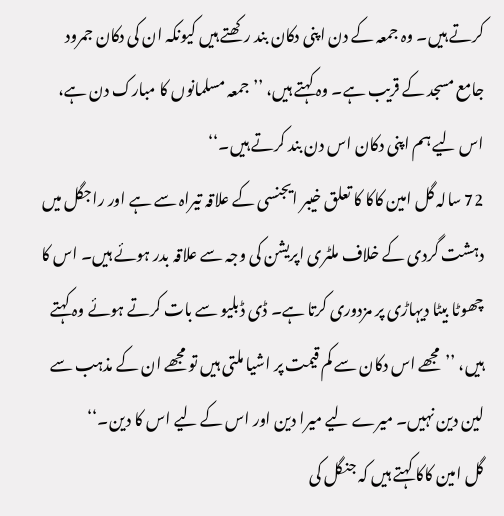کرتے ہیں۔ وہ جمعہ کے دن اپنی دکان بند رکھتے ہیں کیونکہ ان کی دکان جمرود جامع مسجد کے قریب ہے۔ وہ کہتے ہیں، ’’جمعہ مسلمانوں کا مبارک دن ہے، اس لیے ہم اپنی دکان اس دن بند کرتے ہیں۔‘‘
72 سالہ گل امین کاکا کا تعلق خیبر ایجنسی کے علاقہ تیراہ سے ہے اور راجگل میں دہشت گردی کے خلاف ملٹری اپریشن کی وجہ سے علاقہ بدر ہوئے ہیں۔ اس کا چھوٹا بیٹا دیہاڑی پر مزدوری کرتا ہے۔ ڈی ڈبلیو سے بات کرتے ہوئے وہ کہتے ہیں، ’’مجھے اس دکان سے کم قیمت پر اشیا ملتی ہیں تو مجھے ان کے مذہب سے لین دین نہیں۔ میرے لیے میرا دین اور اس کے لیے اس کا دین۔‘‘
گل امین کاکا کہتے ہیں کہ جنگل کی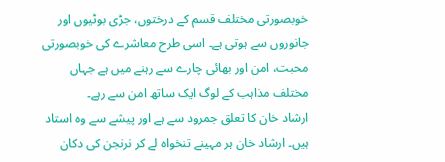خوبصورتی مختلف قسم کے درختوں، جڑی بوٹیوں اور جانوروں سے ہوتی ہے۔ اسی طرح معاشرے کی خوبصورتی محبت، امن اور بھائی چارے سے رہنے میں ہے جہاں مختلف مذاہب کے لوگ ایک ساتھ امن سے رہے۔
ارشاد خان کا تعلق جمرود سے ہے اور پیشے سے وہ استاد ہیں۔ ارشاد خان ہر مہینے تنخواہ لے کر نرنجن کی دکان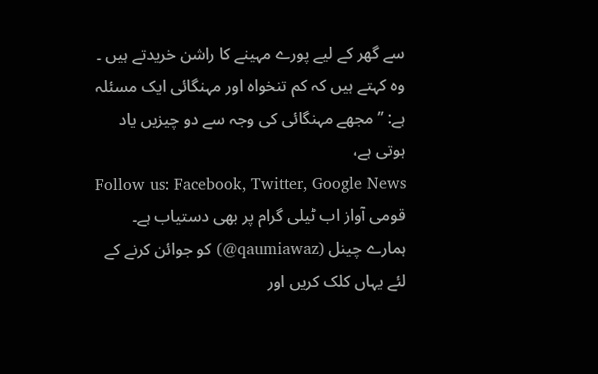سے گھر کے لیے پورے مہینے کا راشن خریدتے ہیں ۔ وہ کہتے ہیں کہ کم تنخواہ اور مہنگائی ایک مسئلہ ہے: ’’مجھے مہنگائی کی وجہ سے دو چیزیں یاد ہوتی ہے،
Follow us: Facebook, Twitter, Google News
قومی آواز اب ٹیلی گرام پر بھی دستیاب ہے۔ ہمارے چینل (qaumiawaz@) کو جوائن کرنے کے لئے یہاں کلک کریں اور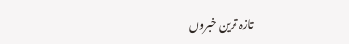تازہ ترین خبروں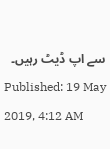سے اپ ڈیٹ رہیں۔
Published: 19 May 2019, 4:12 AM